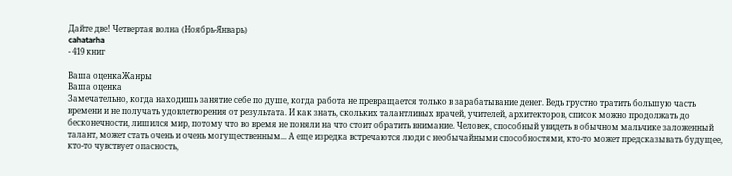Дайте две! Четвертая волна (Ноябрь-Январь)
cahatarha
- 419 книг

Ваша оценкаЖанры
Ваша оценка
Замечательно, когда находишь занятие себе по душе, когда работа не превращается только в зарабатывание денег. Ведь грустно тратить большую часть времени и не получать удовлетворения от результата. И как знать, скольких талантливых врачей, учителей, архитекторов, список можно продолжать до бесконечности, лишился мир, потому что во время не поняли на что стоит обратить внимание. Человек, способный увидеть в обычном мальчике заложенный талант, может стать очень и очень могущественным... А еще изредка встречаются люди с необычайными способностями, кто-то может предсказывать будущее, кто-то чувствует опасность,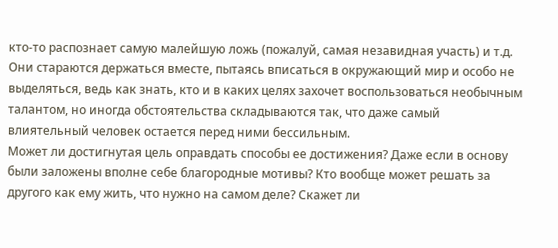кто-то распознает самую малейшую ложь (пожалуй, самая незавидная участь) и т.д. Они стараются держаться вместе, пытаясь вписаться в окружающий мир и особо не выделяться, ведь как знать, кто и в каких целях захочет воспользоваться необычным талантом, но иногда обстоятельства складываются так, что даже самый влиятельный человек остается перед ними бессильным.
Может ли достигнутая цель оправдать способы ее достижения? Даже если в основу были заложены вполне себе благородные мотивы? Кто вообще может решать за другого как ему жить, что нужно на самом деле? Скажет ли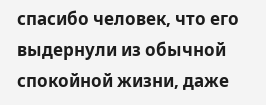спасибо человек, что его выдернули из обычной спокойной жизни, даже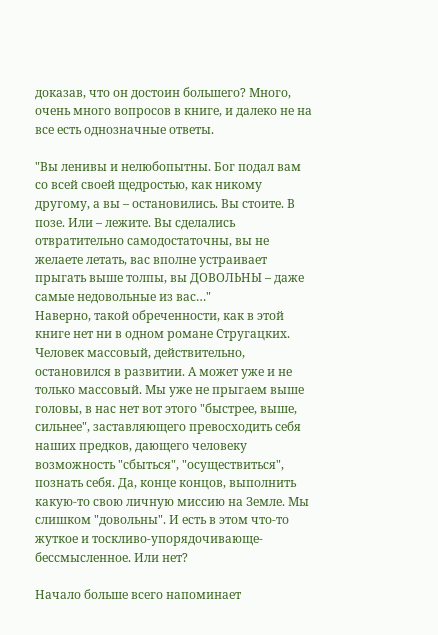доказав, что он достоин большего? Много, очень много вопросов в книге, и далеко не на все есть однозначные ответы.

"Вы ленивы и нелюбопытны. Бог подал вам со всей своей щедростью, как никому другому, а вы – остановились. Вы стоите. В позе. Или – лежите. Вы сделались отвратительно самодостаточны, вы не желаете летать, вас вполне устраивает прыгать выше толпы, вы ДОВОЛЬНЫ – даже самые недовольные из вас…"
Наверно, такой обреченности, как в этой книге нет ни в одном романе Стругацких. Человек массовый, действительно, остановился в развитии. А может уже и не только массовый. Мы уже не прыгаем выше головы, в нас нет вот этого "быстрее, выше, сильнее", заставляющего превосходить себя наших предков, дающего человеку возможность "сбыться", "осуществиться", познать себя. Да, конце концов, выполнить какую-то свою личную миссию на Земле. Мы слишком "довольны". И есть в этом что-то жуткое и тоскливо-упорядочивающе-бессмысленное. Или нет?

Начало больше всего напоминает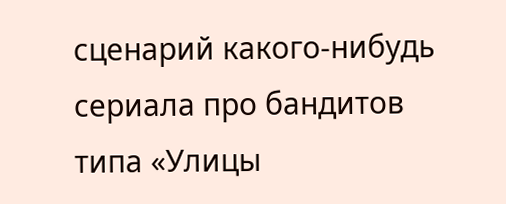сценарий какого-нибудь сериала про бандитов типа «Улицы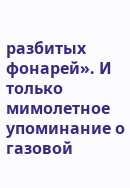разбитых фонарей». И только мимолетное упоминание о газовой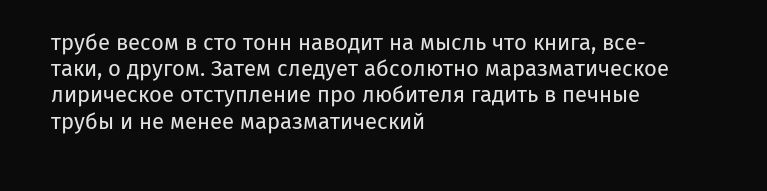трубе весом в сто тонн наводит на мысль что книга, все-таки, о другом. Затем следует абсолютно маразматическое лирическое отступление про любителя гадить в печные трубы и не менее маразматический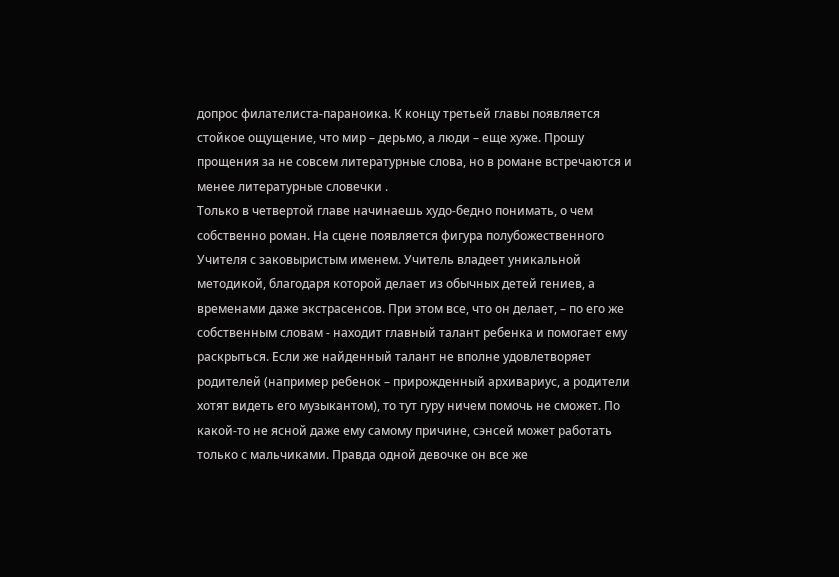допрос филателиста-параноика. К концу третьей главы появляется стойкое ощущение, что мир – дерьмо, а люди – еще хуже. Прошу прощения за не совсем литературные слова, но в романе встречаются и менее литературные словечки .
Только в четвертой главе начинаешь худо-бедно понимать, о чем собственно роман. На сцене появляется фигура полубожественного Учителя с заковыристым именем. Учитель владеет уникальной методикой, благодаря которой делает из обычных детей гениев, а временами даже экстрасенсов. При этом все, что он делает, – по его же собственным словам - находит главный талант ребенка и помогает ему раскрыться. Если же найденный талант не вполне удовлетворяет родителей (например ребенок – прирожденный архивариус, а родители хотят видеть его музыкантом), то тут гуру ничем помочь не сможет. По какой-то не ясной даже ему самому причине, сэнсей может работать только с мальчиками. Правда одной девочке он все же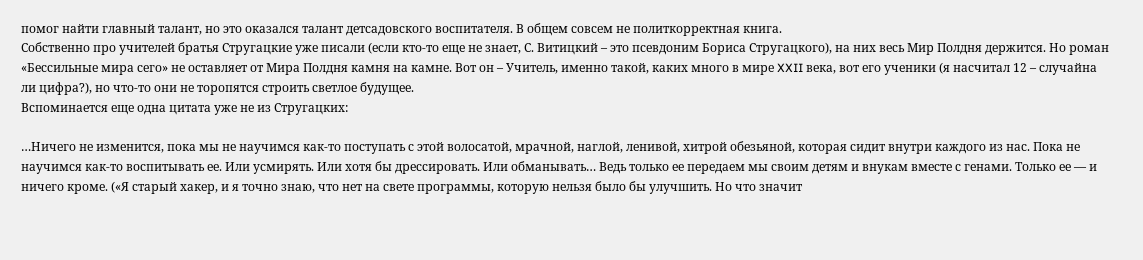помог найти главный талант, но это оказался талант детсадовского воспитателя. В общем совсем не политкорректная книга.
Собственно про учителей братья Стругацкие уже писали (если кто-то еще не знает, С. Витицкий – это псевдоним Бориса Стругацкого), на них весь Мир Полдня держится. Но роман «Бессильные мира сего» не оставляет от Мира Полдня камня на камне. Вот он – Учитель, именно такой, каких много в мире XXII века, вот его ученики (я насчитал 12 – случайна ли цифра?), но что-то они не торопятся строить светлое будущее.
Вспоминается еще одна цитата уже не из Стругацких:

…Ничего не изменится, пока мы не научимся как-то поступать с этой волосатой, мрачной, наглой, ленивой, хитрой обезьяной, которая сидит внутри каждого из нас. Пока не научимся как-то воспитывать ее. Или усмирять. Или хотя бы дрессировать. Или обманывать… Ведь только ее передаем мы своим детям и внукам вместе с генами. Только ее — и ничего кроме. («Я старый хакер, и я точно знаю, что нет на свете программы, которую нельзя было бы улучшить. Но что значит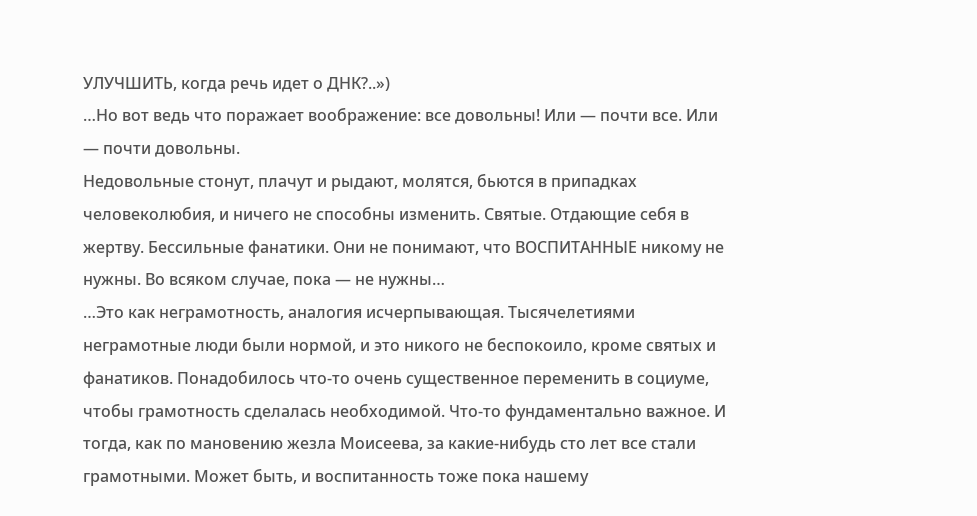УЛУЧШИТЬ, когда речь идет о ДНК?..»)
…Но вот ведь что поражает воображение: все довольны! Или — почти все. Или — почти довольны.
Недовольные стонут, плачут и рыдают, молятся, бьются в припадках человеколюбия, и ничего не способны изменить. Святые. Отдающие себя в жертву. Бессильные фанатики. Они не понимают, что ВОСПИТАННЫЕ никому не нужны. Во всяком случае, пока — не нужны…
…Это как неграмотность, аналогия исчерпывающая. Тысячелетиями неграмотные люди были нормой, и это никого не беспокоило, кроме святых и фанатиков. Понадобилось что-то очень существенное переменить в социуме, чтобы грамотность сделалась необходимой. Что-то фундаментально важное. И тогда, как по мановению жезла Моисеева, за какие-нибудь сто лет все стали грамотными. Может быть, и воспитанность тоже пока нашему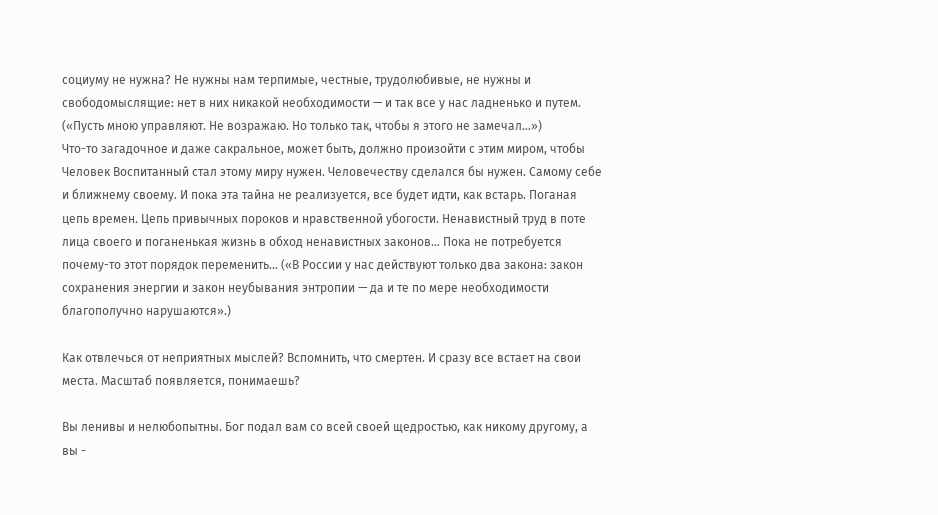социуму не нужна? Не нужны нам терпимые, честные, трудолюбивые, не нужны и свободомыслящие: нет в них никакой необходимости — и так все у нас ладненько и путем. («Пусть мною управляют. Не возражаю. Но только так, чтобы я этого не замечал…»)
Что-то загадочное и даже сакральное, может быть, должно произойти с этим миром, чтобы Человек Воспитанный стал этому миру нужен. Человечеству сделался бы нужен. Самому себе и ближнему своему. И пока эта тайна не реализуется, все будет идти, как встарь. Поганая цепь времен. Цепь привычных пороков и нравственной убогости. Ненавистный труд в поте лица своего и поганенькая жизнь в обход ненавистных законов… Пока не потребуется почему-то этот порядок переменить… («В России у нас действуют только два закона: закон сохранения энергии и закон неубывания энтропии — да и те по мере необходимости благополучно нарушаются».)

Как отвлечься от неприятных мыслей? Вспомнить, что смертен. И сразу все встает на свои места. Масштаб появляется, понимаешь?

Вы ленивы и нелюбопытны. Бог подал вам со всей своей щедростью, как никому другому, а вы -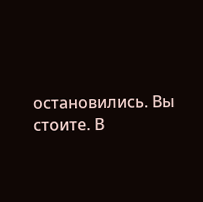остановились. Вы стоите. В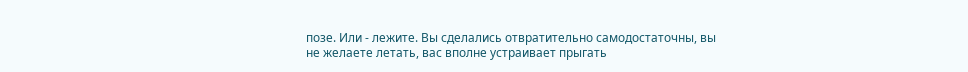позе. Или - лежите. Вы сделались отвратительно самодостаточны, вы не желаете летать, вас вполне устраивает прыгать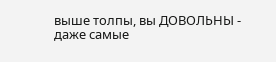выше толпы, вы ДОВОЛЬНЫ - даже самые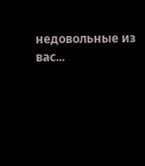недовольные из вас...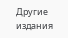Другие издания